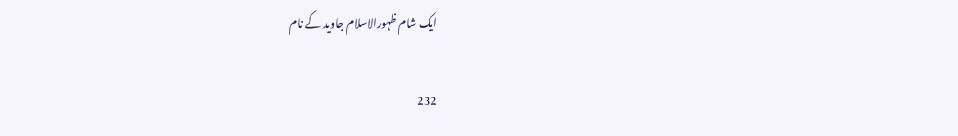ایک شام ظہورالاسلام جاوید کے نام

232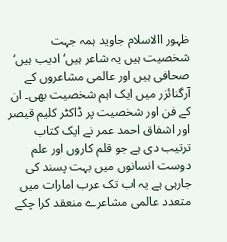ظہور االاسلام جاوید ہمہ جہت شخصیت ہیں یہ شاعر ہیں‘ ادیب ہیں‘ صحافی ہیں اور عالمی مشاعروں کے آرگنائزر میں ایک اہم شخصیت بھی۔ ان کے فن اور شخصیت پر ڈاکٹر کلیم قیصر اور اشفاق احمد عمر نے ایک کتاب ترتیب دی ہے جو قلم کاروں اور علم دوست انسانوں میں بہت پسند کی جارہی ہے یہ اب تک عرب امارات میں متعدد عالمی مشاعرے منعقد کرا چکے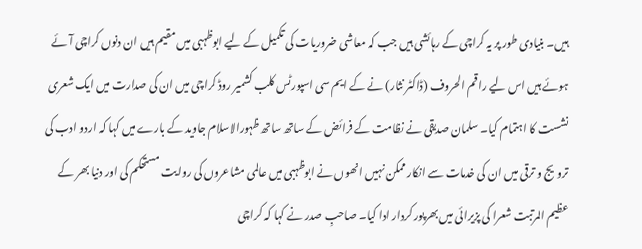ہیں۔ بنیادی طور پر یہ کراچی کے رہائشی ہیں جب کہ معاشی ضروریات کی تکمیل کے لیے ابوظہبی میں مقیم ہیں ان دنوں کراچی آئے ہوئے ہیں اس لیے راقم الحروف (ڈاکٹر نثار) نے کے ایم سی اسپورٹس کلب کشمیر روڈ کراچی میں ان کی صدارت میں ایک شعری نشست کا اہتمام کیا۔ سلمان صدیقی نے نظامت کے فرائض کے ساتھ ساتھ ظہورالاسلام جاوید کے بارے میں کہا کہ اردو ادب کی ترویج و ترقی میں ان کی خدمات سے انکار ممکن نہیں انھوں نے ابوظہبی میں عالمی مشاعروں کی روایت مستحکم کی اور دنیا بھر کے عظیم المرتبت شعرا کی پزیرائی میں بھرپور کردار ادا کیا۔ صاحبِ صدر نے کہا کہ کراچی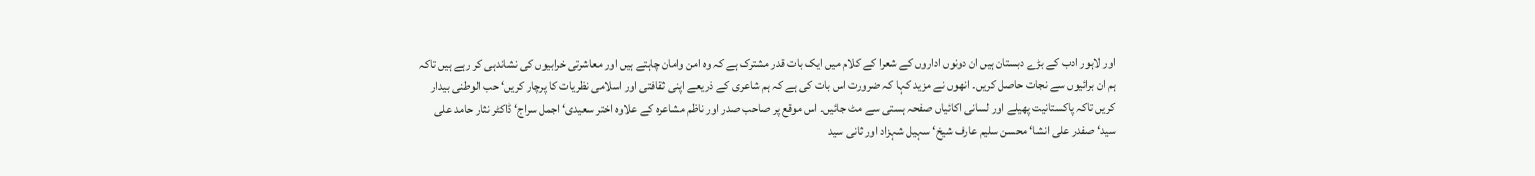اور لاہور ادب کے بڑے دبستان ہیں ان دونوں اداروں کے شعرا کے کلام میں ایک بات قدر مشترک ہے کہ وہ امن وامان چاہتے ہیں اور معاشرتی خرابیوں کی نشاندہی کر رہے ہیں تاکہ ہم ان برائیوں سے نجات حاصل کریں۔ انھوں نے مزید کہا کہ ضرورت اس بات کی ہے کہ ہم شاعری کے ذریعے اپنی ثقافتی اور اسلامی نظریات کا پرچار کریں‘ حب الوطنی بیدار کریں تاکہ پاکستانیت پھیلے اور لسانی اکائیاں صفحہ ہستی سے مٹ جائیں۔ اس موقع پر صاحب صدر اور ناظم مشاعرہ کے علاوہ اختر سعیدی‘ اجمل سراج‘ ڈاکٹر نثار حامد علی سید‘ صفدر علی انشا‘ محسن سلیم عارف شیخ‘ سہیل شہزاد اور ثانی سید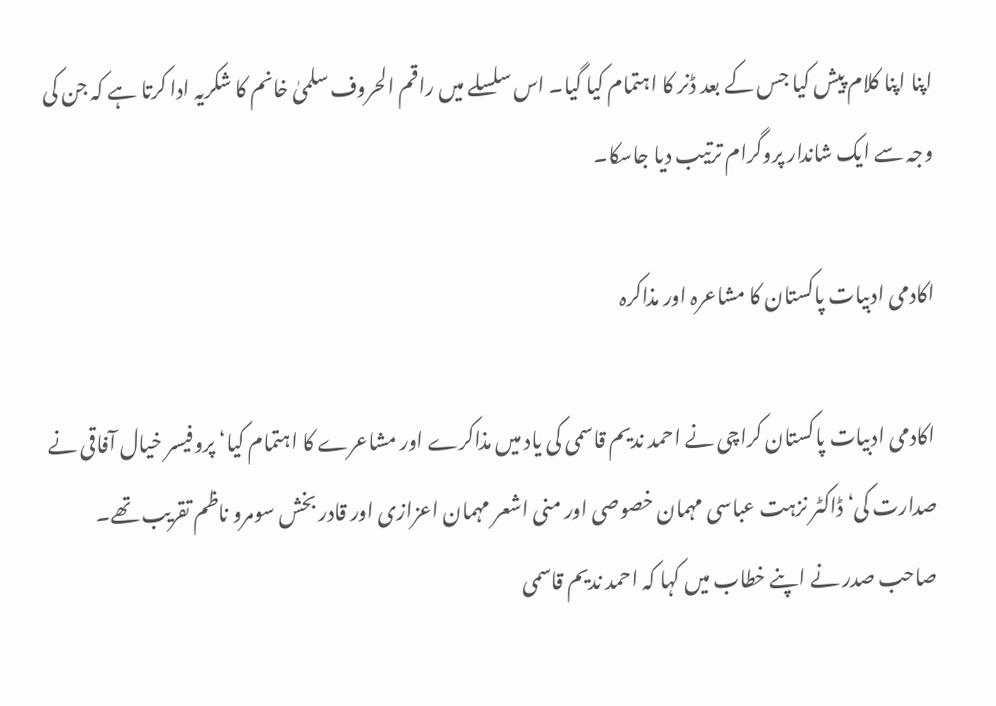اپنا اپنا کلام پیش کیا جس کے بعد ڈنر کا اہتمام کیا گیا۔ اس سلسلے میں راقم الحروف سلمیٰ خانم کا شکریہ ادا کرتا ہے کہ جن کی وجہ سے ایک شاندار پروگرام ترتیب دیا جاسکا۔

اکادمی ادبیات پاکستان کا مشاعرہ اور مذاکرہ

اکادمی ادبیات پاکستان کراچی نے احمد ندیم قاسمی کی یاد میں مذاکرے اور مشاعرے کا اہتمام کیا‘ پروفیسر خیال آفاقی نے صدارت کی‘ ڈاکٹر نزہت عباسی مہمان خصوصی اور منی اشعر مہمان اعزازی اور قادر بخش سومرو ناظم تقریب تھے۔ صاحب صدر نے اپنے خطاب میں کہا کہ احمد ندیم قاسمی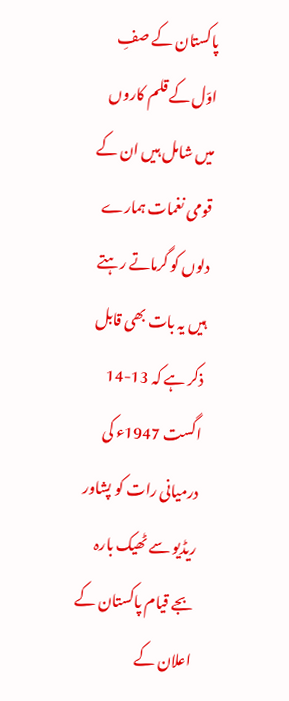پاکستان کے صفِ اوّل کے قلم کاروں میں شامل ہیں ان کے قومی نغمات ہمارے دلوں کو گرماتے رہتے ہیں یہ بات بھی قابل ذکر ہے کہ 13-14 اگست 1947ء کی درمیانی رات کو پشاور ریڈیو سے ٹھیک بارہ بجے قیام پاکستان کے اعلان کے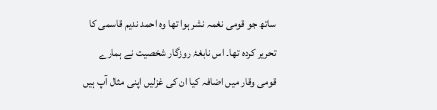ساتھ جو قومی نغمہ نشر ہوا تھا وہ احمد ندیم قاسمی کا تحریر کردہ تھا۔ اس نابغۂ روزگار شخصیت نے ہمارے قومی وقار میں اضافہ کیا ان کی غزلیں اپنی مثال آپ ہیں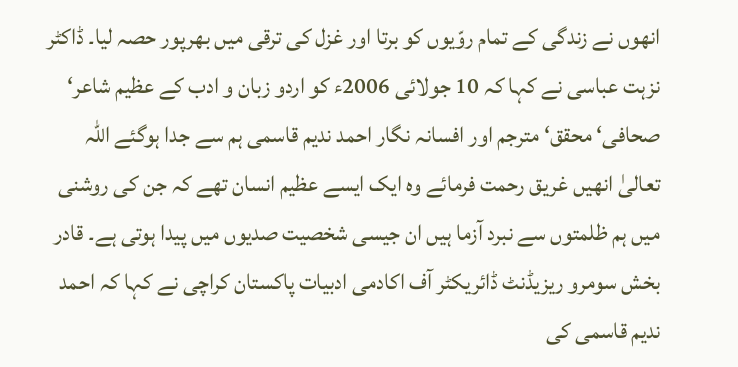انھوں نے زندگی کے تمام روّیوں کو برتا اور غزل کی ترقی میں بھرپور حصہ لیا۔ ڈاکٹر نزہت عباسی نے کہا کہ 10 جولائی 2006ء کو اردو زبان و ادب کے عظیم شاعر‘ صحافی‘ محقق‘ مترجم اور افسانہ نگار احمد ندیم قاسمی ہم سے جدا ہوگئے اللہ تعالیٰ انھیں غریق رحمت فرمائے وہ ایک ایسے عظیم انسان تھے کہ جن کی روشنی میں ہم ظلمتوں سے نبرد آزما ہیں ان جیسی شخصیت صدیوں میں پیدا ہوتی ہے۔ قادر بخش سومرو ریزیڈنٹ ڈائریکٹر آف اکادمی ادبیات پاکستان کراچی نے کہا کہ احمد ندیم قاسمی کی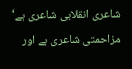شاعری انقلابی شاعری ہے‘ مزاحمتی شاعری ہے اور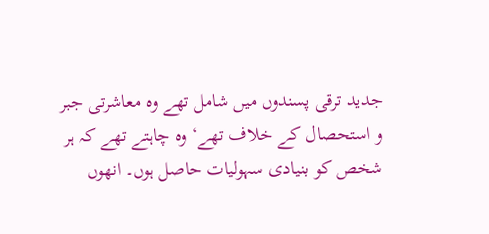جدید ترقی پسندوں میں شامل تھے وہ معاشرتی جبر و استحصال کے خلاف تھے‘ وہ چاہتے تھے کہ ہر شخص کو بنیادی سہولیات حاصل ہوں۔ انھوں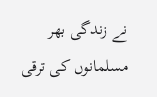نے زندگی بھر مسلمانوں کی ترقی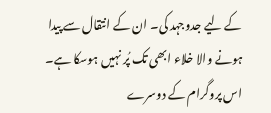کے لیے جدوجہد کی۔ ان کے انتقال سے پیدا ہونے والا خلاء ابھی تک پُر نہیں ہوسکا ہے۔ اس پروگرام کے دوسرے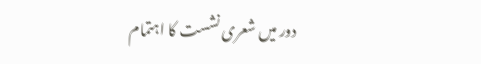دور میں شعری نشست کا اہتمام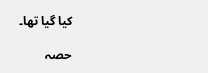کیا گیا تھا۔

حصہ